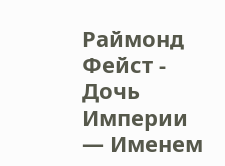Раймонд Фейст - Дочь Империи
— Именем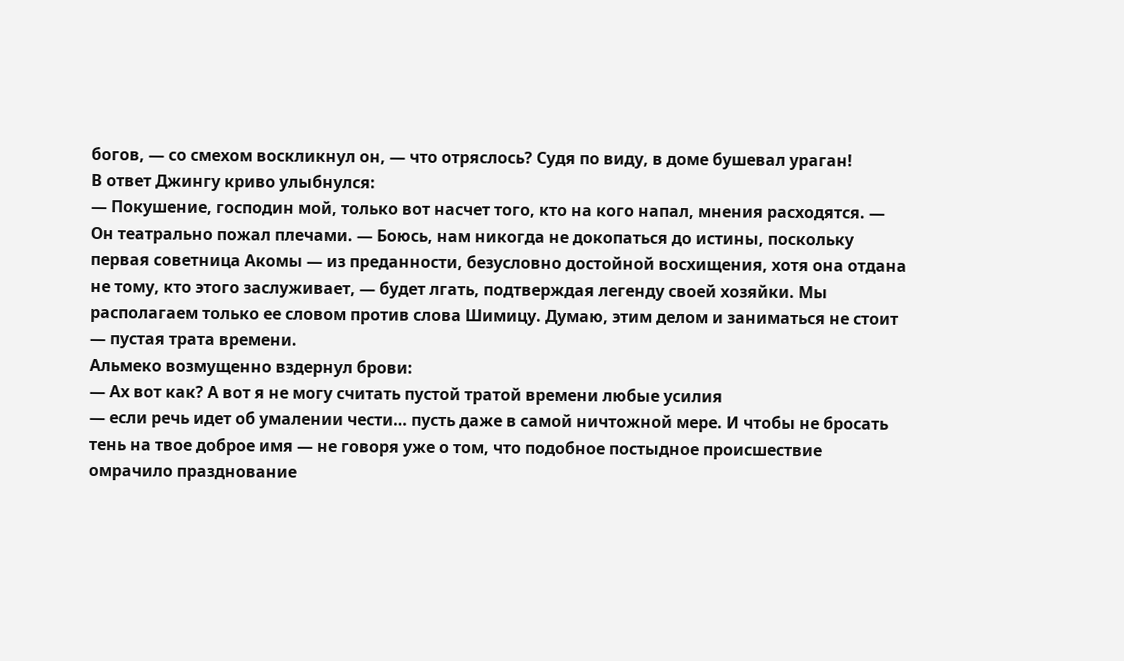богов, — со смехом воскликнул он, — что отряслось? Судя по виду, в доме бушевал ураган!
В ответ Джингу криво улыбнулся:
— Покушение, господин мой, только вот насчет того, кто на кого напал, мнения расходятся. — Он театрально пожал плечами. — Боюсь, нам никогда не докопаться до истины, поскольку первая советница Акомы — из преданности, безусловно достойной восхищения, хотя она отдана не тому, кто этого заслуживает, — будет лгать, подтверждая легенду своей хозяйки. Мы располагаем только ее словом против слова Шимицу. Думаю, этим делом и заниматься не стоит — пустая трата времени.
Альмеко возмущенно вздернул брови:
— Ах вот как? А вот я не могу считать пустой тратой времени любые усилия
— если речь идет об умалении чести… пусть даже в самой ничтожной мере. И чтобы не бросать тень на твое доброе имя — не говоря уже о том, что подобное постыдное происшествие омрачило празднование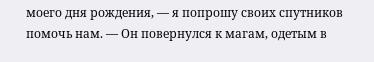моего дня рождения, — я попрошу своих спутников помочь нам. — Он повернулся к магам, одетым в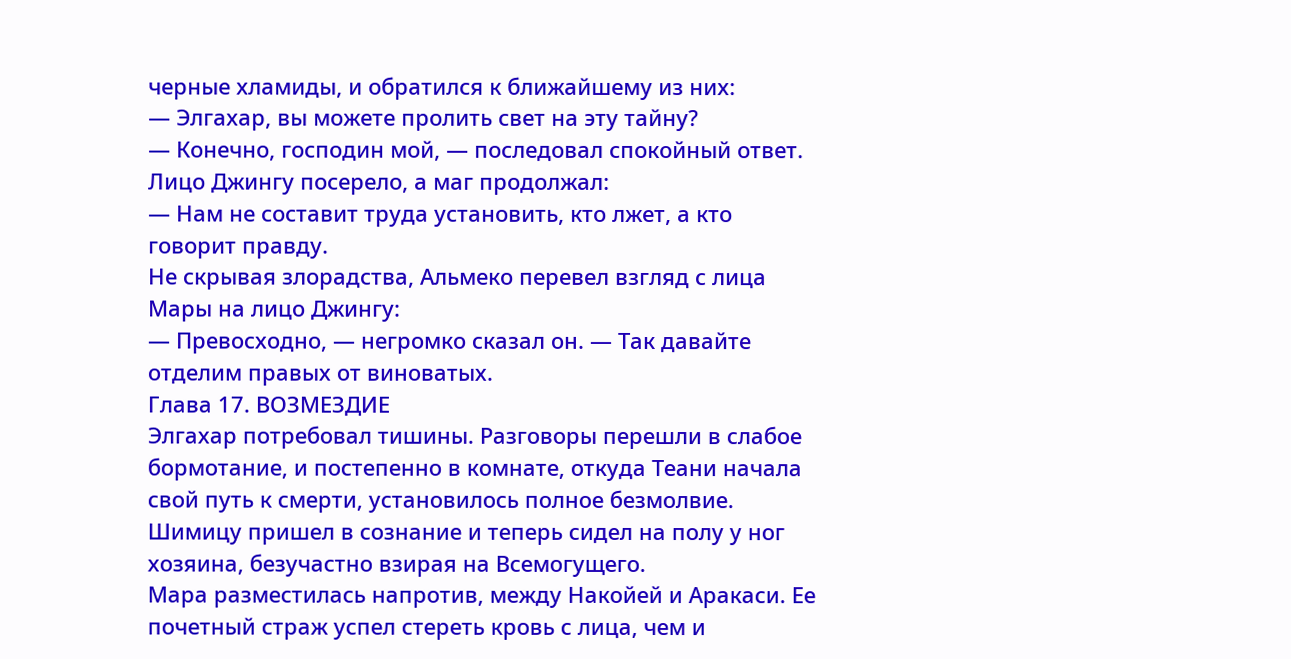черные хламиды, и обратился к ближайшему из них:
— Элгахар, вы можете пролить свет на эту тайну?
— Конечно, господин мой, — последовал спокойный ответ. Лицо Джингу посерело, а маг продолжал:
— Нам не составит труда установить, кто лжет, а кто говорит правду.
Не скрывая злорадства, Альмеко перевел взгляд с лица Мары на лицо Джингу:
— Превосходно, — негромко сказал он. — Так давайте отделим правых от виноватых.
Глава 17. ВОЗМЕЗДИЕ
Элгахар потребовал тишины. Разговоры перешли в слабое бормотание, и постепенно в комнате, откуда Теани начала свой путь к смерти, установилось полное безмолвие. Шимицу пришел в сознание и теперь сидел на полу у ног хозяина, безучастно взирая на Всемогущего.
Мара разместилась напротив, между Накойей и Аракаси. Ее почетный страж успел стереть кровь с лица, чем и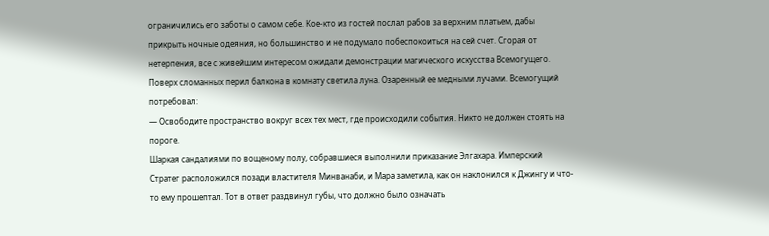ограничились его заботы о самом себе. Кое-кто из гостей послал рабов за верхним платьем, дабы прикрыть ночные одеяния, но большинство и не подумало побеспокоиться на сей счет. Сгорая от нетерпения, все с живейшим интересом ожидали демонстрации магического искусства Всемогущего.
Поверх сломанных перил балкона в комнату светила луна. Озаренный ее медными лучами. Всемогущий потребовал:
— Освободите пространство вокруг всех тех мест, где происходили события. Никто не должен стоять на пороге.
Шаркая сандалиями по вощеному полу, собравшиеся выполнили приказание Элгахара. Имперский Стратег расположился позади властителя Минванаби, и Мара заметила, как он наклонился к Джингу и что-то ему прошептал. Тот в ответ раздвинул губы, что должно было означать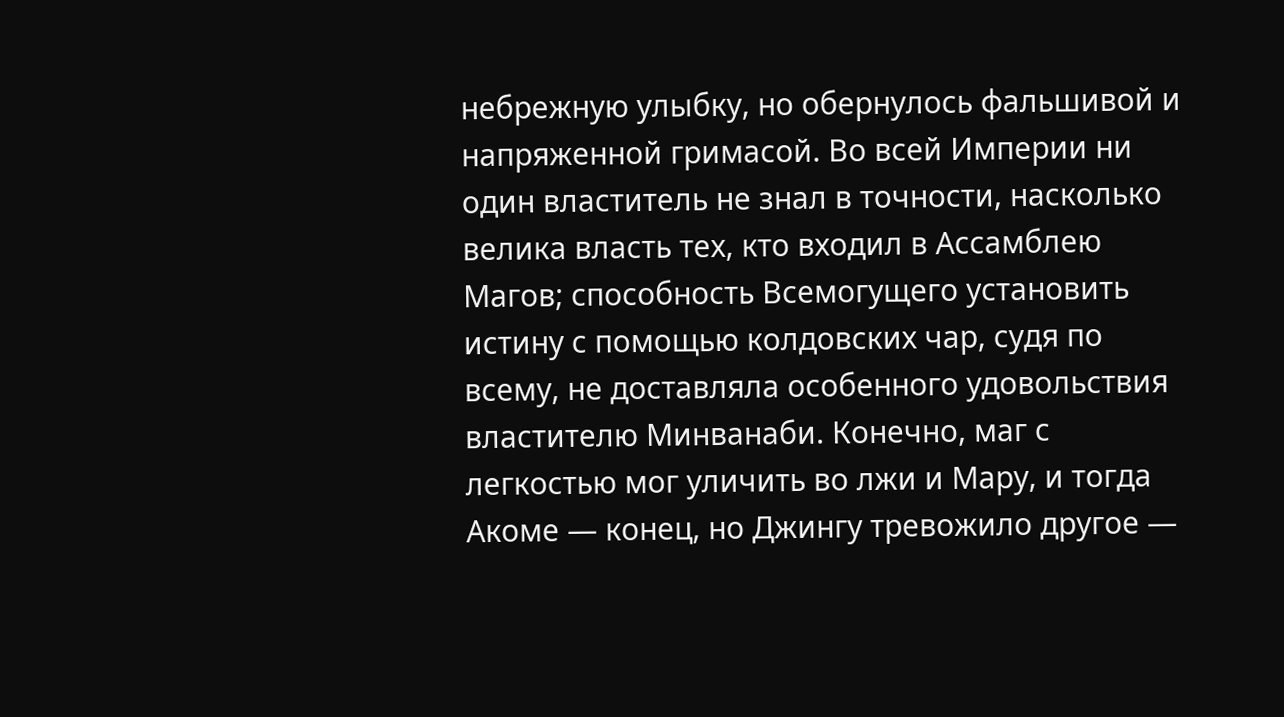небрежную улыбку, но обернулось фальшивой и напряженной гримасой. Во всей Империи ни один властитель не знал в точности, насколько велика власть тех, кто входил в Ассамблею Магов; способность Всемогущего установить истину с помощью колдовских чар, судя по всему, не доставляла особенного удовольствия властителю Минванаби. Конечно, маг с легкостью мог уличить во лжи и Мару, и тогда Акоме — конец, но Джингу тревожило другое —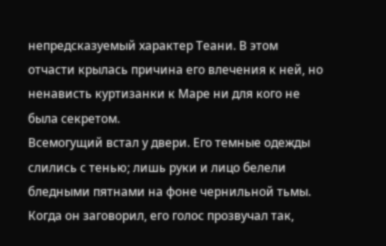непредсказуемый характер Теани. В этом отчасти крылась причина его влечения к ней, но ненависть куртизанки к Маре ни для кого не была секретом.
Всемогущий встал у двери. Его темные одежды слились с тенью; лишь руки и лицо белели бледными пятнами на фоне чернильной тьмы. Когда он заговорил, его голос прозвучал так,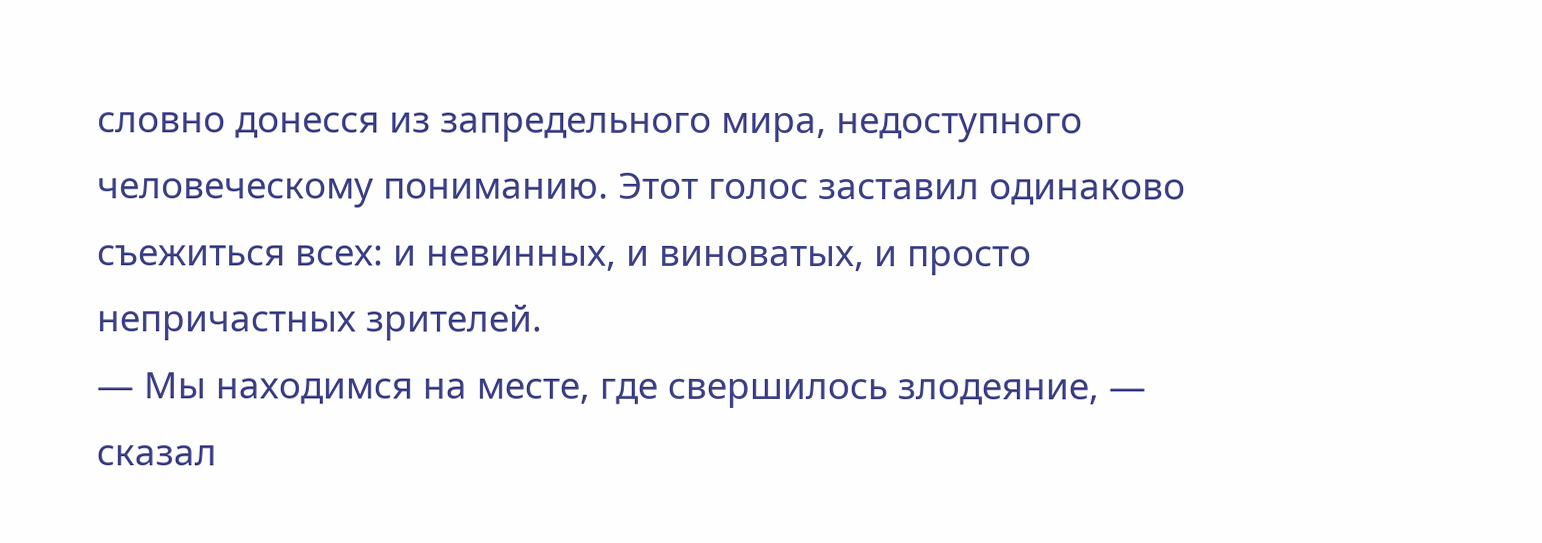словно донесся из запредельного мира, недоступного человеческому пониманию. Этот голос заставил одинаково съежиться всех: и невинных, и виноватых, и просто непричастных зрителей.
— Мы находимся на месте, где свершилось злодеяние, — сказал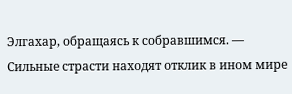Элгахар, обращаясь к собравшимся. — Сильные страсти находят отклик в ином мире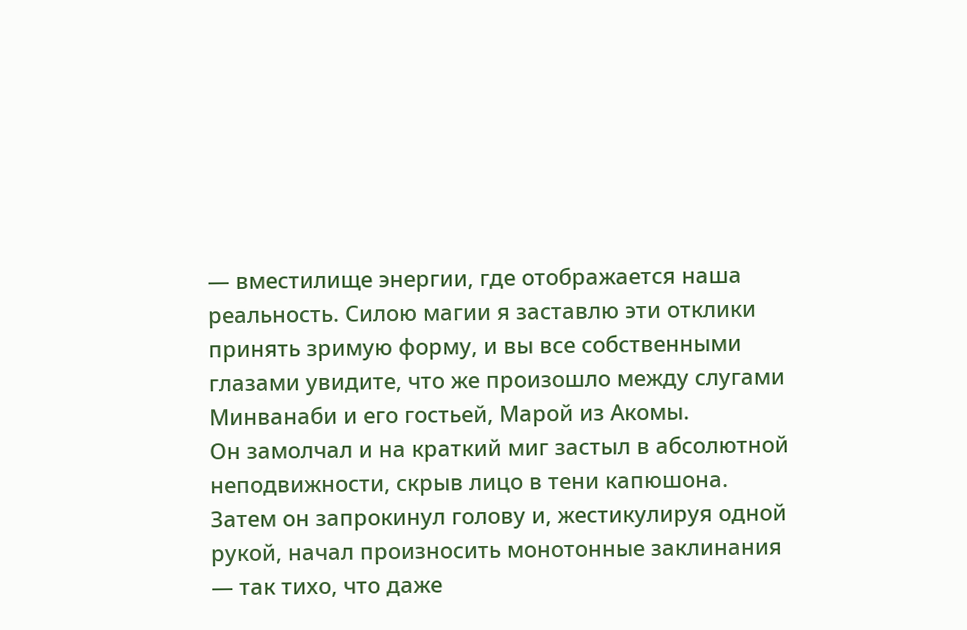— вместилище энергии, где отображается наша реальность. Силою магии я заставлю эти отклики принять зримую форму, и вы все собственными глазами увидите, что же произошло между слугами Минванаби и его гостьей, Марой из Акомы.
Он замолчал и на краткий миг застыл в абсолютной неподвижности, скрыв лицо в тени капюшона. Затем он запрокинул голову и, жестикулируя одной рукой, начал произносить монотонные заклинания — так тихо, что даже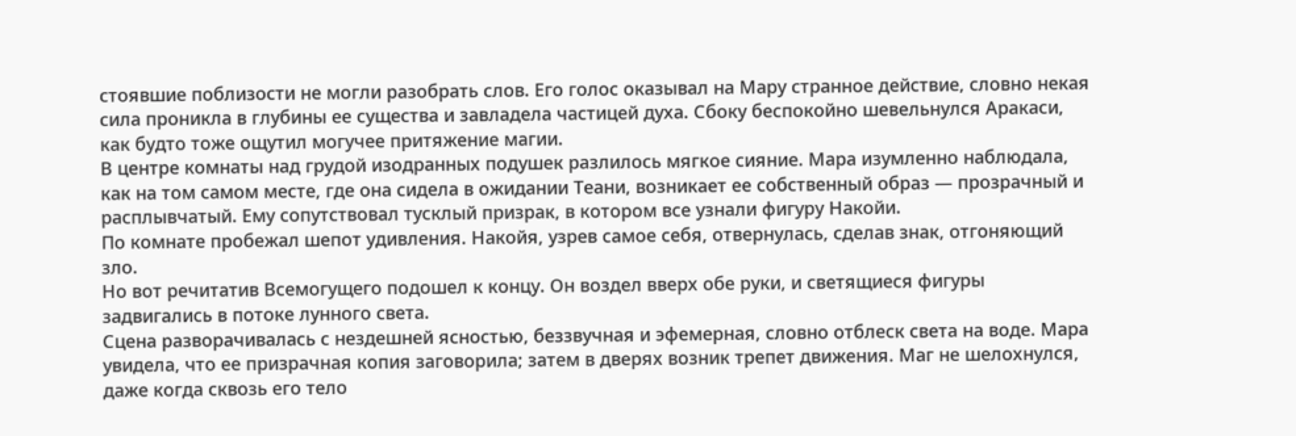стоявшие поблизости не могли разобрать слов. Его голос оказывал на Мару странное действие, словно некая сила проникла в глубины ее существа и завладела частицей духа. Сбоку беспокойно шевельнулся Аракаси, как будто тоже ощутил могучее притяжение магии.
В центре комнаты над грудой изодранных подушек разлилось мягкое сияние. Мара изумленно наблюдала, как на том самом месте, где она сидела в ожидании Теани, возникает ее собственный образ — прозрачный и расплывчатый. Ему сопутствовал тусклый призрак, в котором все узнали фигуру Накойи.
По комнате пробежал шепот удивления. Накойя, узрев самое себя, отвернулась, сделав знак, отгоняющий зло.
Но вот речитатив Всемогущего подошел к концу. Он воздел вверх обе руки, и светящиеся фигуры задвигались в потоке лунного света.
Сцена разворачивалась с нездешней ясностью, беззвучная и эфемерная, словно отблеск света на воде. Мара увидела, что ее призрачная копия заговорила; затем в дверях возник трепет движения. Маг не шелохнулся, даже когда сквозь его тело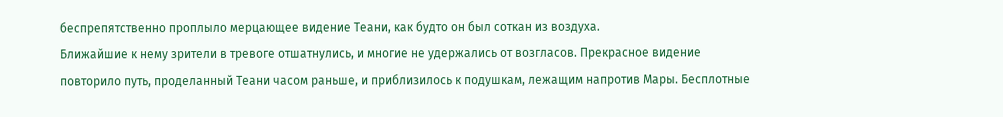беспрепятственно проплыло мерцающее видение Теани, как будто он был соткан из воздуха.
Ближайшие к нему зрители в тревоге отшатнулись, и многие не удержались от возгласов. Прекрасное видение повторило путь, проделанный Теани часом раньше, и приблизилось к подушкам, лежащим напротив Мары. Бесплотные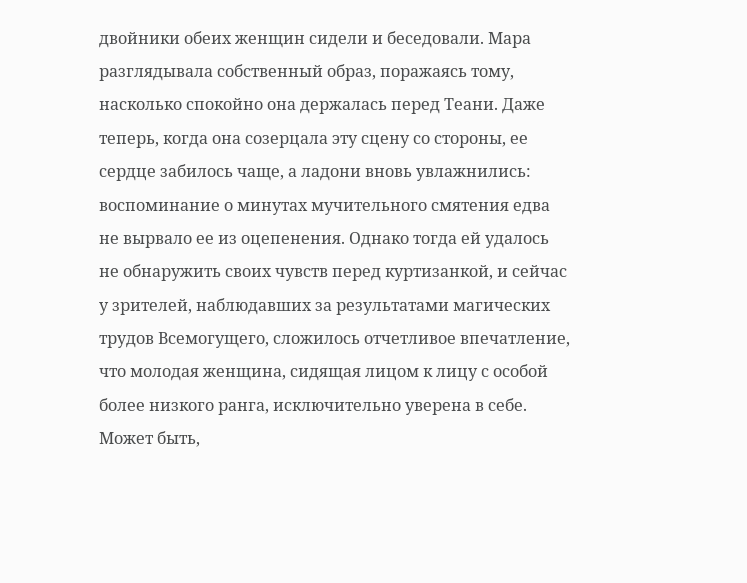двойники обеих женщин сидели и беседовали. Мара разглядывала собственный образ, поражаясь тому, насколько спокойно она держалась перед Теани. Даже теперь, когда она созерцала эту сцену со стороны, ее сердце забилось чаще, а ладони вновь увлажнились: воспоминание о минутах мучительного смятения едва не вырвало ее из оцепенения. Однако тогда ей удалось не обнаружить своих чувств перед куртизанкой, и сейчас у зрителей, наблюдавших за результатами магических трудов Всемогущего, сложилось отчетливое впечатление, что молодая женщина, сидящая лицом к лицу с особой более низкого ранга, исключительно уверена в себе. Может быть,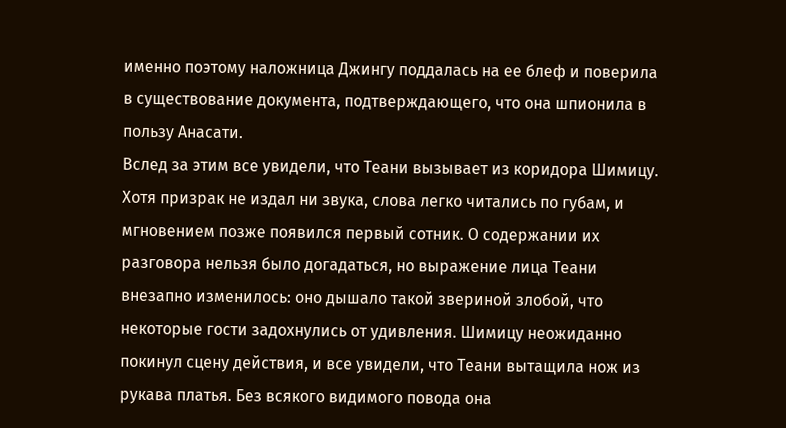именно поэтому наложница Джингу поддалась на ее блеф и поверила в существование документа, подтверждающего, что она шпионила в пользу Анасати.
Вслед за этим все увидели, что Теани вызывает из коридора Шимицу. Хотя призрак не издал ни звука, слова легко читались по губам, и мгновением позже появился первый сотник. О содержании их разговора нельзя было догадаться, но выражение лица Теани внезапно изменилось: оно дышало такой звериной злобой, что некоторые гости задохнулись от удивления. Шимицу неожиданно покинул сцену действия, и все увидели, что Теани вытащила нож из рукава платья. Без всякого видимого повода она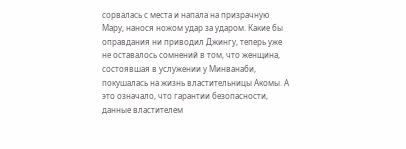сорвалась с места и напала на призрачную Мару, нанося ножом удар за ударом. Какие бы оправдания ни приводил Джингу, теперь уже не оставалось сомнений в том, что женщина, состоявшая в услужении у Минванаби, покушалась на жизнь властительницы Акомы. А это означало, что гарантии безопасности, данные властителем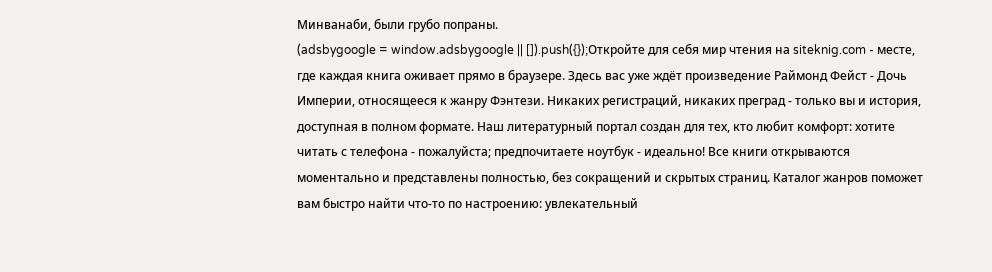Минванаби, были грубо попраны.
(adsbygoogle = window.adsbygoogle || []).push({});Откройте для себя мир чтения на siteknig.com - месте, где каждая книга оживает прямо в браузере. Здесь вас уже ждёт произведение Раймонд Фейст - Дочь Империи, относящееся к жанру Фэнтези. Никаких регистраций, никаких преград - только вы и история, доступная в полном формате. Наш литературный портал создан для тех, кто любит комфорт: хотите читать с телефона - пожалуйста; предпочитаете ноутбук - идеально! Все книги открываются моментально и представлены полностью, без сокращений и скрытых страниц. Каталог жанров поможет вам быстро найти что-то по настроению: увлекательный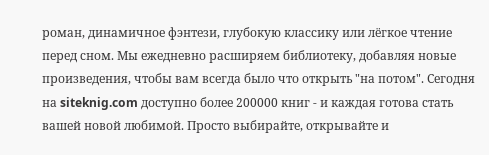роман, динамичное фэнтези, глубокую классику или лёгкое чтение перед сном. Мы ежедневно расширяем библиотеку, добавляя новые произведения, чтобы вам всегда было что открыть "на потом". Сегодня на siteknig.com доступно более 200000 книг - и каждая готова стать вашей новой любимой. Просто выбирайте, открывайте и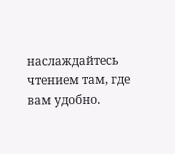наслаждайтесь чтением там, где вам удобно.